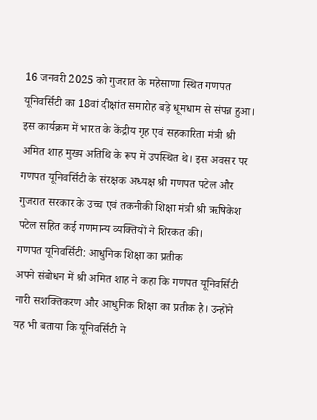16 जनवरी 2025 को गुजरात के महेसाणा स्थित गणपत यूनिवर्सिटी का 18वां दीक्षांत समारोह बड़े धूमधाम से संपन्न हुआ। इस कार्यक्रम में भारत के केंद्रीय गृह एवं सहकारिता मंत्री श्री अमित शाह मुख्य अतिथि के रूप में उपस्थित थे। इस अवसर पर गणपत यूनिवर्सिटी के संरक्षक अध्यक्ष श्री गणपत पटेल और गुजरात सरकार के उच्च एवं तकनीकी शिक्षा मंत्री श्री ऋषिकेश पटेल सहित कई गणमान्य व्यक्तियों ने शिरकत की।
गणपत यूनिवर्सिटी: आधुनिक शिक्षा का प्रतीक
अपने संबोधन में श्री अमित शाह ने कहा कि गणपत यूनिवर्सिटी नारी सशक्तिकरण और आधुनिक शिक्षा का प्रतीक है। उन्होंने यह भी बताया कि यूनिवर्सिटी ने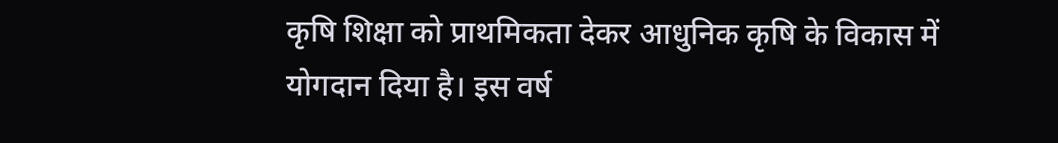कृषि शिक्षा को प्राथमिकता देकर आधुनिक कृषि के विकास में योगदान दिया है। इस वर्ष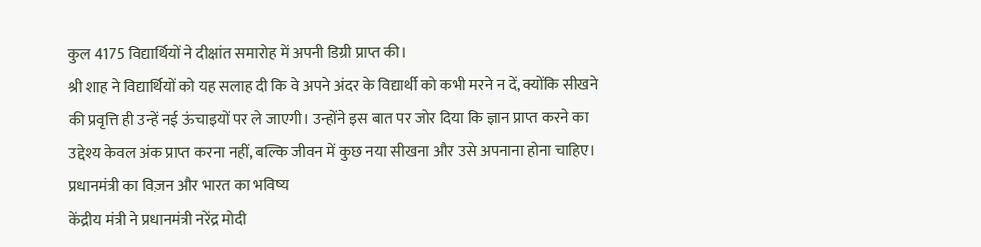कुल 4175 विद्यार्थियों ने दीक्षांत समारोह में अपनी डिग्री प्राप्त की।
श्री शाह ने विद्यार्थियों को यह सलाह दी कि वे अपने अंदर के विद्यार्थी को कभी मरने न दें, क्योंकि सीखने की प्रवृत्ति ही उन्हें नई ऊंचाइयों पर ले जाएगी। उन्होंने इस बात पर जोर दिया कि ज्ञान प्राप्त करने का उद्देश्य केवल अंक प्राप्त करना नहीं, बल्कि जीवन में कुछ नया सीखना और उसे अपनाना होना चाहिए।
प्रधानमंत्री का विज़न और भारत का भविष्य
केंद्रीय मंत्री ने प्रधानमंत्री नरेंद्र मोदी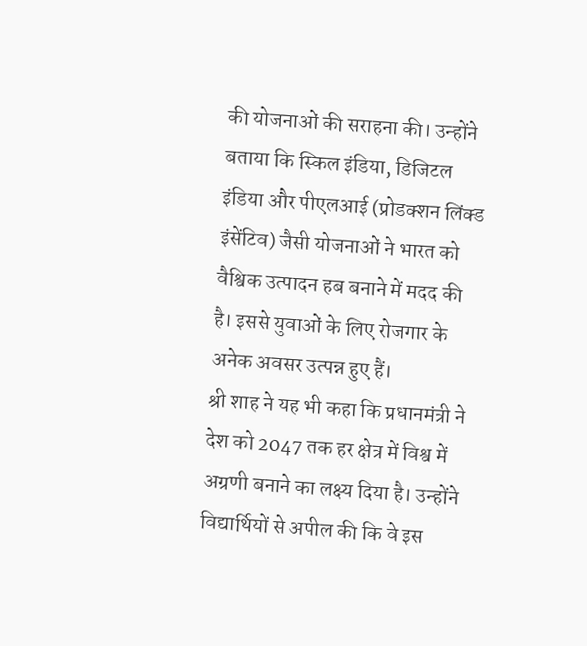की योजनाओं की सराहना की। उन्होंने बताया कि स्किल इंडिया, डिजिटल इंडिया और पीएलआई (प्रोडक्शन लिंक्ड इंसेंटिव) जैसी योजनाओं ने भारत को वैश्विक उत्पादन हब बनाने में मदद की है। इससे युवाओं के लिए रोजगार के अनेक अवसर उत्पन्न हुए हैं।
श्री शाह ने यह भी कहा कि प्रधानमंत्री ने देश को 2047 तक हर क्षेत्र में विश्व में अग्रणी बनाने का लक्ष्य दिया है। उन्होंने विद्यार्थियों से अपील की कि वे इस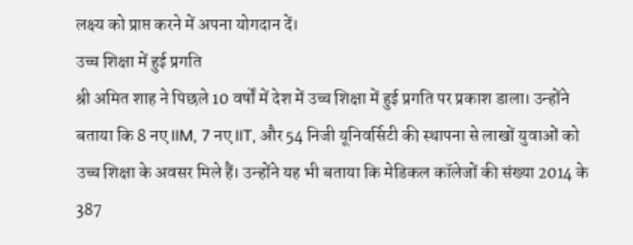लक्ष्य को प्राप्त करने में अपना योगदान दें।
उच्च शिक्षा में हुई प्रगति
श्री अमित शाह ने पिछले 10 वर्षों में देश में उच्च शिक्षा में हुई प्रगति पर प्रकाश डाला। उन्होंने बताया कि 8 नए IIM, 7 नए IIT, और 54 निजी यूनिवर्सिटी की स्थापना से लाखों युवाओं को उच्च शिक्षा के अवसर मिले हैं। उन्होंने यह भी बताया कि मेडिकल कॉलेजों की संख्या 2014 के 387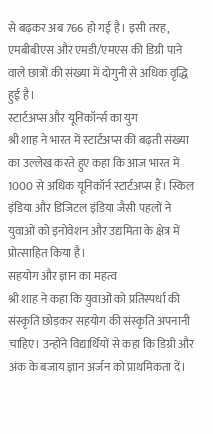से बढ़कर अब 766 हो गई है। इसी तरह, एमबीबीएस और एमडी/एमएस की डिग्री पाने वाले छात्रों की संख्या में दोगुनी से अधिक वृद्धि हुई है।
स्टार्टअप्स और यूनिकॉर्न्स का युग
श्री शाह ने भारत में स्टार्टअप्स की बढ़ती संख्या का उल्लेख करते हुए कहा कि आज भारत में 1000 से अधिक यूनिकॉर्न स्टार्टअप्स हैं। स्किल इंडिया और डिजिटल इंडिया जैसी पहलों ने युवाओं को इनोवेशन और उद्यमिता के क्षेत्र में प्रोत्साहित किया है।
सहयोग और ज्ञान का महत्व
श्री शाह ने कहा कि युवाओं को प्रतिस्पर्धा की संस्कृति छोड़कर सहयोग की संस्कृति अपनानी चाहिए। उन्होंने विद्यार्थियों से कहा कि डिग्री और अंक के बजाय ज्ञान अर्जन को प्राथमिकता दें।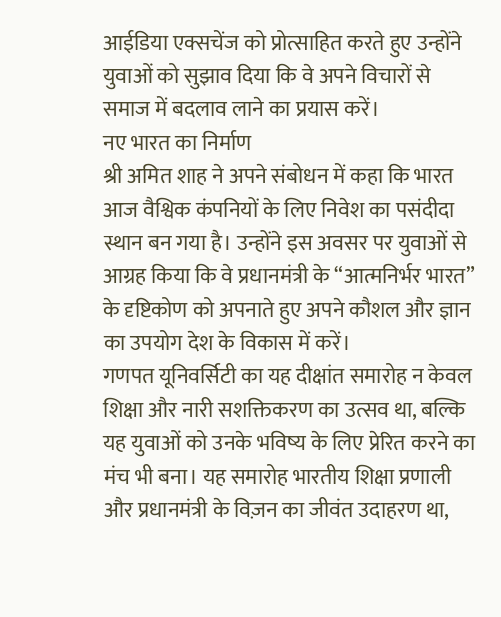आईडिया एक्सचेंज को प्रोत्साहित करते हुए उन्होंने युवाओं को सुझाव दिया कि वे अपने विचारों से समाज में बदलाव लाने का प्रयास करें।
नए भारत का निर्माण
श्री अमित शाह ने अपने संबोधन में कहा कि भारत आज वैश्विक कंपनियों के लिए निवेश का पसंदीदा स्थान बन गया है। उन्होंने इस अवसर पर युवाओं से आग्रह किया कि वे प्रधानमंत्री के “आत्मनिर्भर भारत” के दृष्टिकोण को अपनाते हुए अपने कौशल और ज्ञान का उपयोग देश के विकास में करें।
गणपत यूनिवर्सिटी का यह दीक्षांत समारोह न केवल शिक्षा और नारी सशक्तिकरण का उत्सव था, बल्कि यह युवाओं को उनके भविष्य के लिए प्रेरित करने का मंच भी बना। यह समारोह भारतीय शिक्षा प्रणाली और प्रधानमंत्री के विज़न का जीवंत उदाहरण था,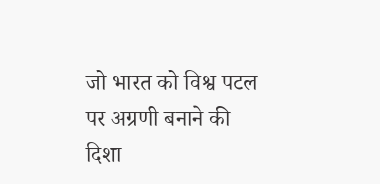जो भारत को विश्व पटल पर अग्रणी बनाने की दिशा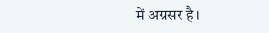में अग्रसर है।